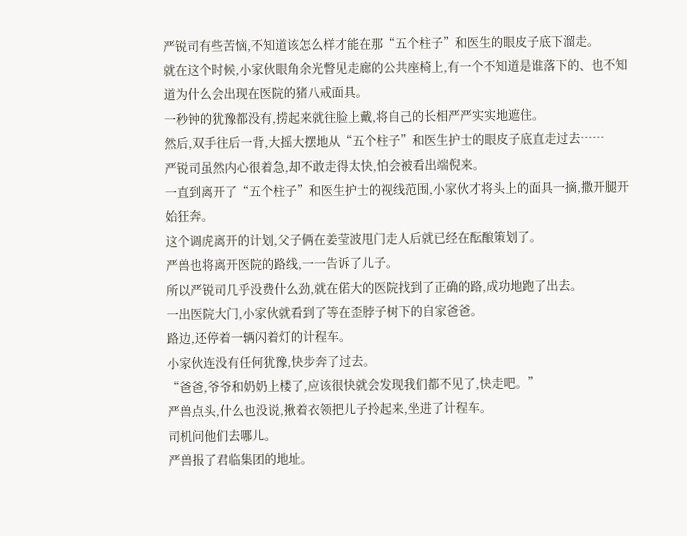严锐司有些苦恼,不知道该怎么样才能在那“五个柱子”和医生的眼皮子底下溜走。
就在这个时候,小家伙眼角余光瞥见走廊的公共座椅上,有一个不知道是谁落下的、也不知道为什么会出现在医院的猪八戒面具。
一秒钟的犹豫都没有,捞起来就往脸上戴,将自己的长相严严实实地遮住。
然后,双手往后一背,大摇大摆地从“五个柱子”和医生护士的眼皮子底直走过去……
严锐司虽然内心很着急,却不敢走得太快,怕会被看出端倪来。
一直到离开了“五个柱子”和医生护士的视线范围,小家伙才将头上的面具一摘,撒开腿开始狂奔。
这个调虎离开的计划,父子俩在姜莹波甩门走人后就已经在酝酿策划了。
严兽也将离开医院的路线,一一告诉了儿子。
所以严锐司几乎没费什么劲,就在偌大的医院找到了正确的路,成功地跑了出去。
一出医院大门,小家伙就看到了等在歪脖子树下的自家爸爸。
路边,还停着一辆闪着灯的计程车。
小家伙连没有任何犹豫,快步奔了过去。
“爸爸,爷爷和奶奶上楼了,应该很快就会发现我们都不见了,快走吧。”
严兽点头,什么也没说,揪着衣领把儿子拎起来,坐进了计程车。
司机问他们去哪儿。
严兽报了君临集团的地址。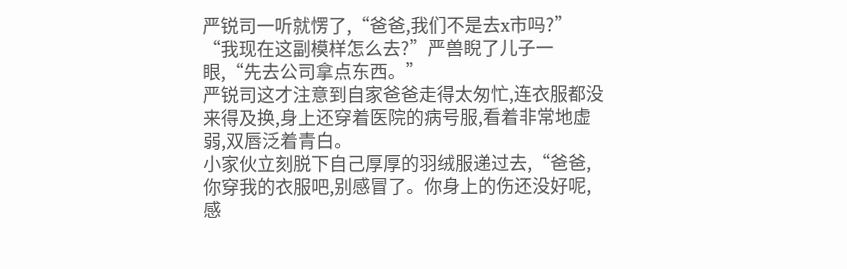严锐司一听就愣了,“爸爸,我们不是去x市吗?”
“我现在这副模样怎么去?”严兽睨了儿子一眼,“先去公司拿点东西。”
严锐司这才注意到自家爸爸走得太匆忙,连衣服都没来得及换,身上还穿着医院的病号服,看着非常地虚弱,双唇泛着青白。
小家伙立刻脱下自己厚厚的羽绒服递过去,“爸爸,你穿我的衣服吧,别感冒了。你身上的伤还没好呢,感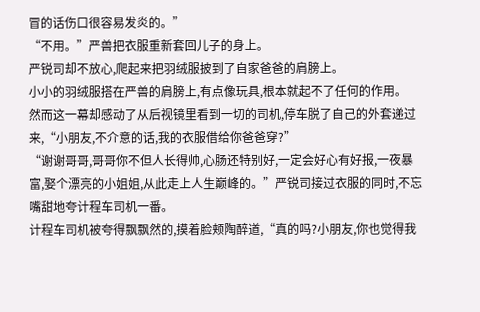冒的话伤口很容易发炎的。”
“不用。”严兽把衣服重新套回儿子的身上。
严锐司却不放心,爬起来把羽绒服披到了自家爸爸的肩膀上。
小小的羽绒服搭在严兽的肩膀上,有点像玩具,根本就起不了任何的作用。
然而这一幕却感动了从后视镜里看到一切的司机,停车脱了自己的外套递过来,“小朋友,不介意的话,我的衣服借给你爸爸穿?”
“谢谢哥哥,哥哥你不但人长得帅,心肠还特别好,一定会好心有好报,一夜暴富,娶个漂亮的小姐姐,从此走上人生巅峰的。”严锐司接过衣服的同时,不忘嘴甜地夸计程车司机一番。
计程车司机被夸得飘飘然的,摸着脸颊陶醉道,“真的吗?小朋友,你也觉得我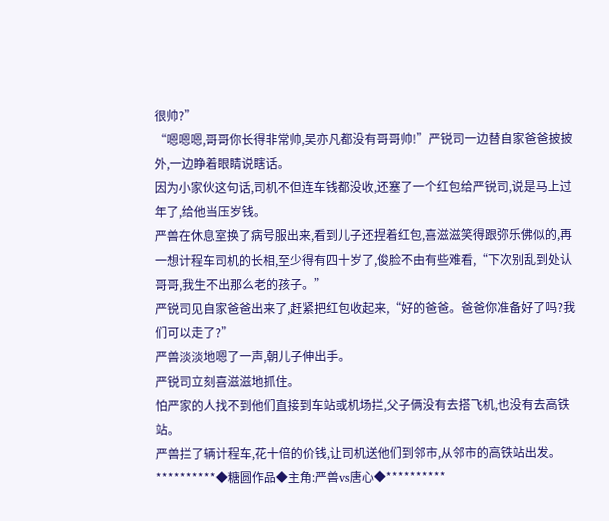很帅?”
“嗯嗯嗯,哥哥你长得非常帅,吴亦凡都没有哥哥帅!”严锐司一边替自家爸爸披披外,一边睁着眼睛说瞎话。
因为小家伙这句话,司机不但连车钱都没收,还塞了一个红包给严锐司,说是马上过年了,给他当压岁钱。
严兽在休息室换了病号服出来,看到儿子还捏着红包,喜滋滋笑得跟弥乐佛似的,再一想计程车司机的长相,至少得有四十岁了,俊脸不由有些难看,“下次别乱到处认哥哥,我生不出那么老的孩子。”
严锐司见自家爸爸出来了,赶紧把红包收起来,“好的爸爸。爸爸你准备好了吗?我们可以走了?”
严兽淡淡地嗯了一声,朝儿子伸出手。
严锐司立刻喜滋滋地抓住。
怕严家的人找不到他们直接到车站或机场拦,父子俩没有去搭飞机,也没有去高铁站。
严兽拦了辆计程车,花十倍的价钱,让司机送他们到邻市,从邻市的高铁站出发。
**********◆糖圆作品◆主角:严兽vs唐心◆**********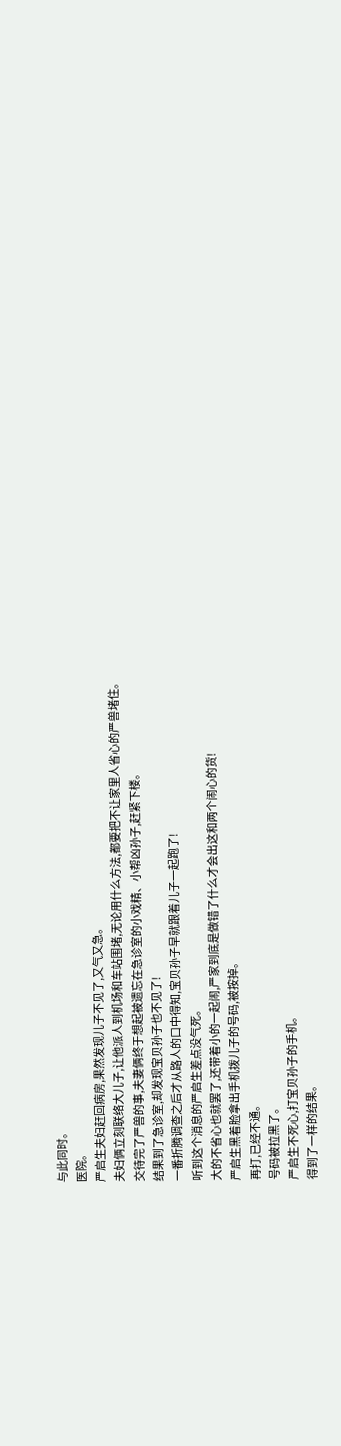与此同时。
医院。
严启生夫妇赶回病房,果然发现儿子不见了,又气又急。
夫妇俩立刻联络大儿子,让他派人到机场和车站围堵,无论用什么方法,都要把不让家里人省心的严兽堵住。
交待完了严兽的事,夫妻俩终于想起被遗忘在急诊室的小戏精、小帮凶孙子,赶紧下楼。
结果到了急诊室,却发现宝贝孙子也不见了!
一番折腾调查之后才从路人的口中得知,宝贝孙子早就跟着儿子一起跑了!
听到这个消息的严启生差点没气死。
大的不省心也就罢了,还带着小的一起闹,严家到底是做错了什么才会出这和两个闹心的货!
严启生黑着脸拿出手机拨儿子的号码,被按掉。
再打,已经不通。
号码被拉黑了。
严启生不死心,打宝贝孙子的手机。
得到了一样的结果。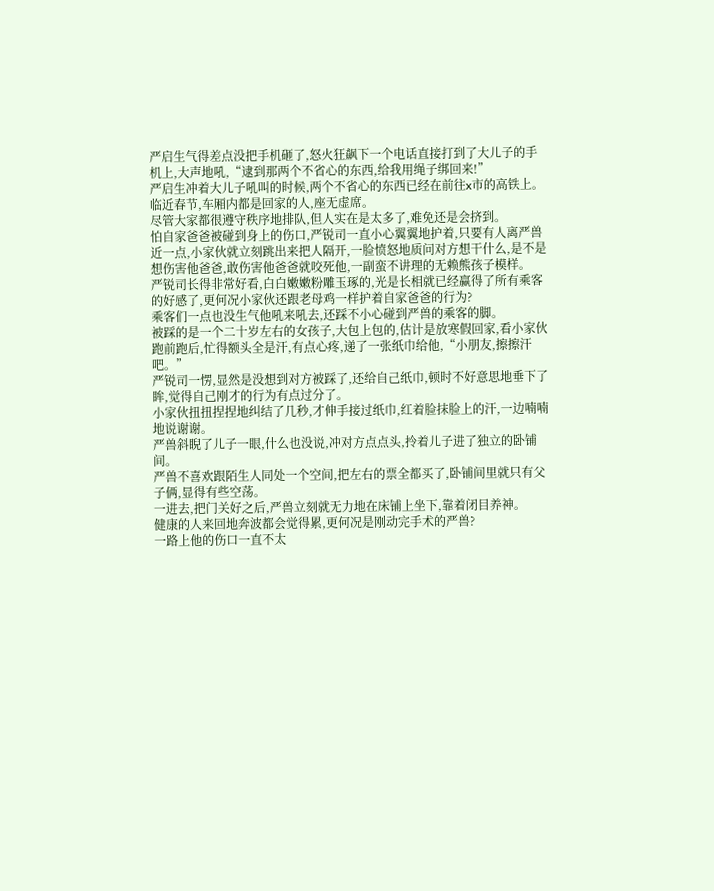严启生气得差点没把手机砸了,怒火狂飙下一个电话直接打到了大儿子的手机上,大声地吼,“逮到那两个不省心的东西,给我用绳子绑回来!”
严启生冲着大儿子吼叫的时候,两个不省心的东西已经在前往x市的高铁上。
临近春节,车厢内都是回家的人,座无虚席。
尽管大家都很遵守秩序地排队,但人实在是太多了,难免还是会挤到。
怕自家爸爸被碰到身上的伤口,严锐司一直小心翼翼地护着,只要有人离严兽近一点,小家伙就立刻跳出来把人隔开,一脸愤怒地质问对方想干什么,是不是想伤害他爸爸,敢伤害他爸爸就咬死他,一副蛮不讲理的无赖熊孩子模样。
严锐司长得非常好看,白白嫩嫩粉雕玉琢的,光是长相就已经赢得了所有乘客的好感了,更何况小家伙还跟老母鸡一样护着自家爸爸的行为?
乘客们一点也没生气他吼来吼去,还踩不小心碰到严兽的乘客的脚。
被踩的是一个二十岁左右的女孩子,大包上包的,估计是放寒假回家,看小家伙跑前跑后,忙得额头全是汗,有点心疼,递了一张纸巾给他,“小朋友,擦擦汗吧。”
严锐司一愣,显然是没想到对方被踩了,还给自己纸巾,顿时不好意思地垂下了眸,觉得自己刚才的行为有点过分了。
小家伙扭扭捏捏地纠结了几秒,才伸手接过纸巾,红着脸抹脸上的汗,一边喃喃地说谢谢。
严兽斜睨了儿子一眼,什么也没说,冲对方点点头,拎着儿子进了独立的卧铺间。
严兽不喜欢跟陌生人同处一个空间,把左右的票全都买了,卧铺间里就只有父子俩,显得有些空荡。
一进去,把门关好之后,严兽立刻就无力地在床铺上坐下,靠着闭目养神。
健康的人来回地奔波都会觉得累,更何况是刚动完手术的严兽?
一路上他的伤口一直不太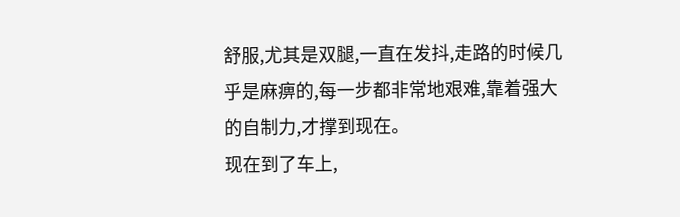舒服,尤其是双腿,一直在发抖,走路的时候几乎是麻痹的,每一步都非常地艰难,靠着强大的自制力,才撑到现在。
现在到了车上,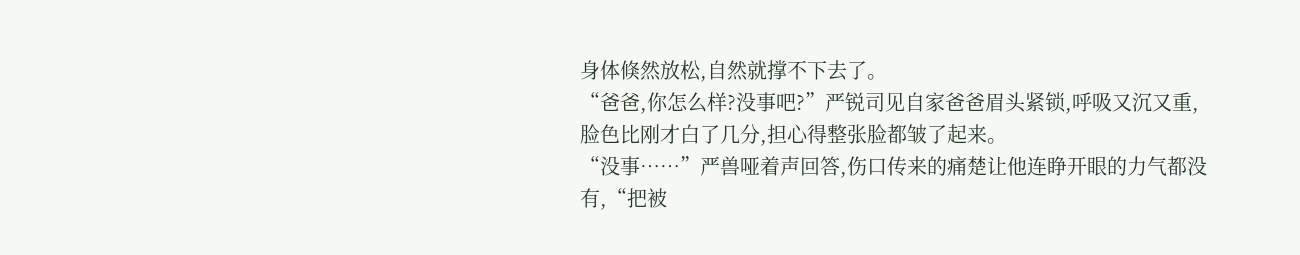身体倏然放松,自然就撑不下去了。
“爸爸,你怎么样?没事吧?”严锐司见自家爸爸眉头紧锁,呼吸又沉又重,脸色比刚才白了几分,担心得整张脸都皱了起来。
“没事……”严兽哑着声回答,伤口传来的痛楚让他连睁开眼的力气都没有,“把被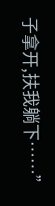子拿开,扶我躺下……”